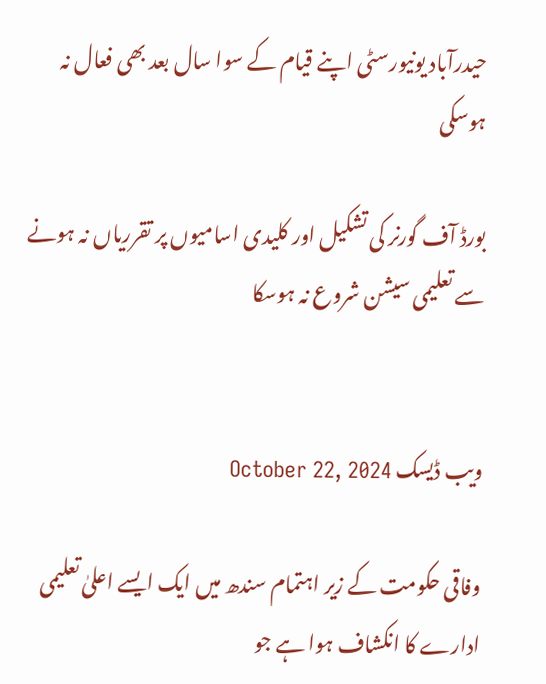حیدرآباد یونیورسٹی اپنے قیام کے سوا سال بعد بھی فعال نہ ہوسکی

بورڈ آف گورنر کی تشکیل اور کلیدی اسامیوں پر تقرریاں نہ ہونے سے تعلیمی سیشن شروع نہ ہوسکا


ویب ڈیسک October 22, 2024

وفاقی حکومت کے زیر اہتمام سندھ میں ایک ایسے اعلیٰ تعلیمی ادارے کا انکشاف ہوا ہے جو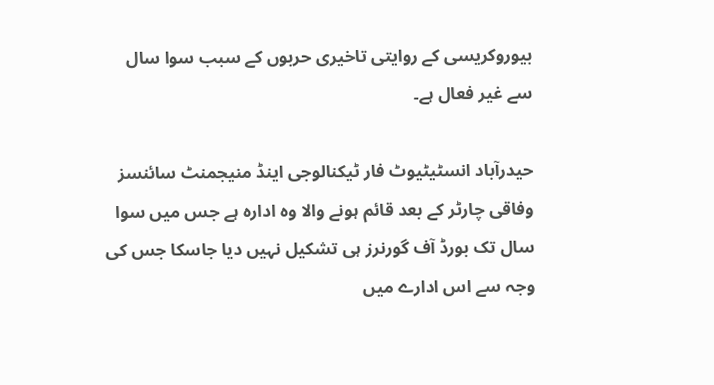بیوروکریسی کے روایتی تاخیری حربوں کے سبب سوا سال سے غیر فعال ہے۔

حیدرآباد انسٹیٹیوٹ فار ٹیکنالوجی اینڈ منیجمنٹ سائنسز وفاقی چارٹر کے بعد قائم ہونے والا وہ ادارہ ہے جس میں سوا سال تک بورڈ آف گورنرز ہی تشکیل نہیں دیا جاسکا جس کی وجہ سے اس ادارے میں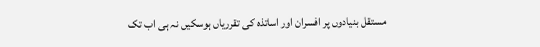مستقل بنیادوں پر افسران اور اساتذہ کی تقرریاں ہوسکیں نہ ہی اب تک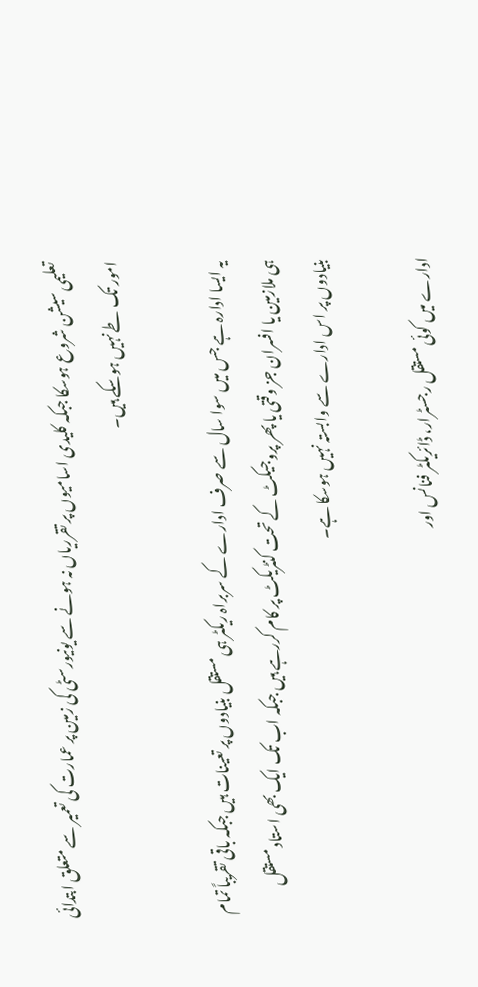تعلیمی سیشن شروع ہوسکا جبکہ کلیدی اسامیوں پر تقرریاں نہ ہونے سے یونیورسٹی کی زمین پر عمارت کی تعمیر سے متعلق ابتدائی امور تک طے نہیں ہوسکے ہیں۔

یہ ایسا ادارہ ہے جس میں سوا سال سے صرف ادارے کے سربراہ ریکٹر ہی مستقل بنیادوں پر تعینات ہیں جبکہ باقی تقریباً تمام ہی ملازمین یا افسران جز وقتی یا پھر پروجیکٹ کے تحت کنٹریکٹ پر کام کررہے ہیں جبکہ اب تک ایک بھی استاد مستقل بنیادوں پر اس ادارے سے وابستہ نہیں ہوسکا ہے۔

ادارے میں کوئی مستقل رجسٹرار، ڈائریکٹر فنانس اور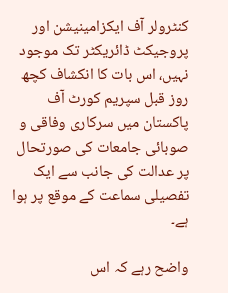کنٹرولر آف ایکزامینیشن اور پروجیکٹ ڈائریکٹر تک موجود نہیں، اس بات کا انکشاف کچھ روز قبل سپریم کورٹ آف پاکستان میں سرکاری وفاقی و صوبائی جامعات کی صورتحال پر عدالت کی جانب سے ایک تفصیلی سماعت کے موقع پر ہوا ہے۔

واضح رہے کہ اس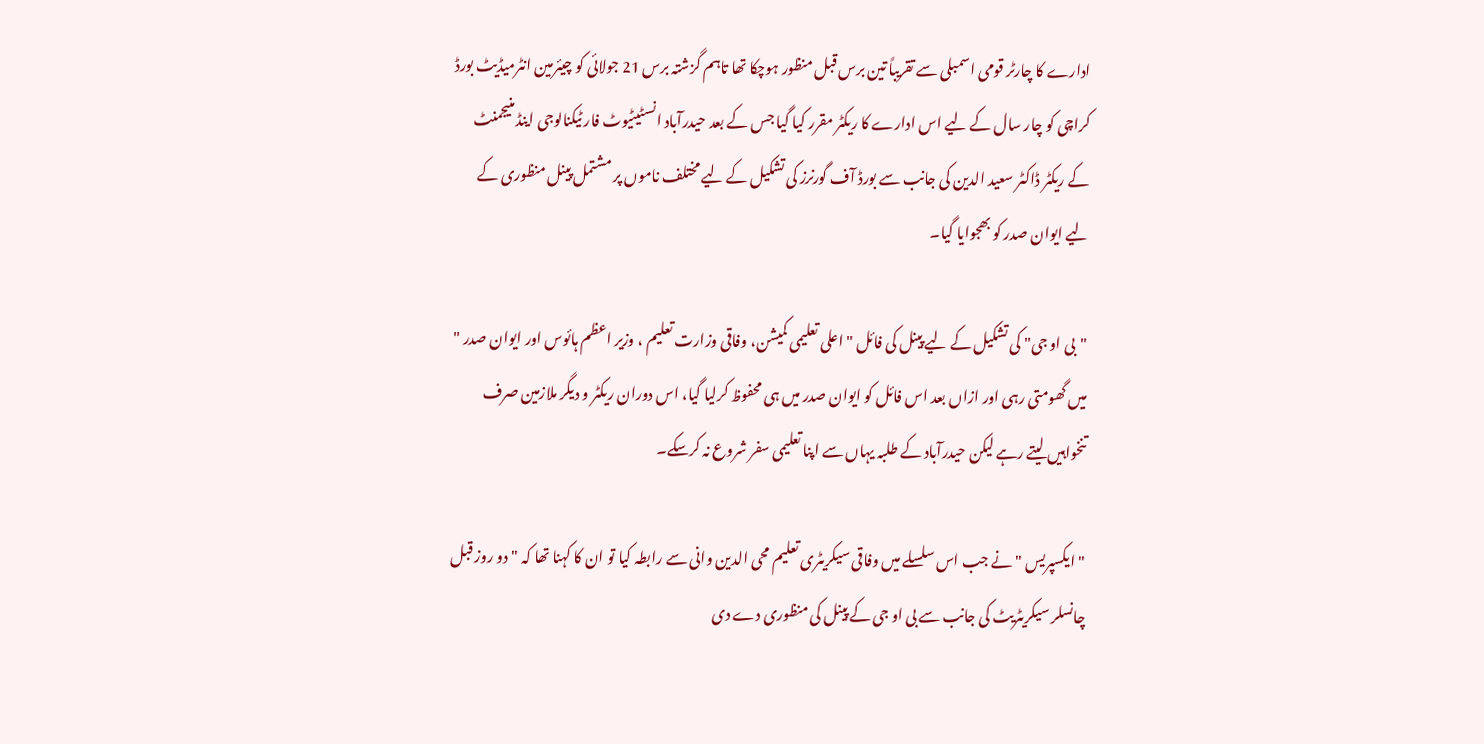ادارے کا چارٹر قومی اسمبلی سے تقریباً تین برس قبل منظور ہوچکا تھا تاہم گزشتہ برس 21 جولائی کو چیئرمین انٹرمیڈیٹ بورڈ کراچی کو چار سال کے لیے اس ادارے کا ریکٹر مقرر کیا گیا جس کے بعد حیدرآباد انسٹیٹیوٹ فار ٹیکنالوجی اینڈ منیجمنٹ کے ریکٹر ڈاکٹر سعید الدین کی جانب سے بورڈ آف گورنرز کی تشکیل کے لیے مختلف ناموں پر مشتمل پینل منظوری کے لیے ایوان صدر کو بھجوایا گیا۔

"بی او جی" کی تشکیل کے لیے پینل کی فائل " اعلی تعلیمی کمیشن، وفاقی وزارت تعلیم ، وزیر اعظم ہائوس اور ایوان صدر " میں گھومتی رہی اور ازاں بعد اس فائل کو ایوان صدر میں ہی محفوظ کرلیا گیا، اس دوران ریکٹر و دیگر ملازمین صرف تنخواہیں لیتے رہے لیکن حیدرآباد کے طلبہ یہاں سے اپنا تعلیمی سفر شروع نہ کرسکے۔

"ایکسپریس " نے جب اس سلسلے میں وفاقی سیکریٹری تعلیم محی الدین وانی سے رابطہ کیا تو ان کا کہنا تھا کہ "دو روز قبل چانسلر سیکریٹریٹ کی جانب سے بی او جی کے پینل کی منظوری دے دی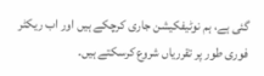گئی ہے، ہم نوٹیفکیشن جاری کرچکے ہیں اور اب ریکٹر فوری طور پر تقرریاں شروع کرسکتے ہیں۔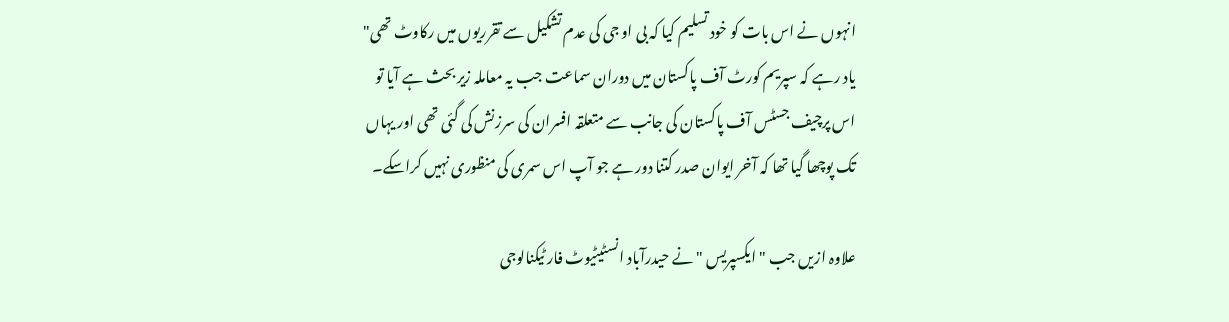انہوں نے اس بات کو خود تسلیم کیا کہ بی او جی کی عدم تشکیل سے تقرریوں میں رکاوٹ تھی" یاد رہے کہ سپریم کورٹ آف پاکستان میں دوران سماعت جب یہ معاملہ زیر بحث ہے آیا تو اس پرچیف جسٹس آف پاکستان کی جانب سے متعلقہ افسران کی سرزنش کی گئی تھی اور یہاں تک پوچھا گیا تھا کہ آخر ایوان صدر کتنا دور ہے جو آپ اس سمری کی منظوری نہیں کراسکے۔

علاوہ ازیں جب "ایکسپریس " نے حیدرآباد انسٹیٹیوٹ فار ٹیکنالوجی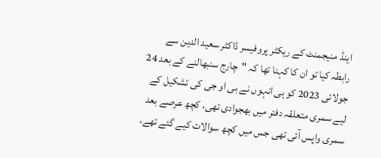اینڈ منیجمنٹ کے ریکٹر پروفیسر ڈاکٹر سعید الدین سے رابطہ کیا تو ان کا کہنا تھا کہ "چارج سنبھالنے کے بعد 24 جولائی 2023 کو ہی انہوں نے بی او جی کی تشکیل کے لیے سمری متعلقہ دفتر میں بھجوادی تھی، کچھ عرصے بعد سمری واپس آئی تھی جس میں کچھ سوالات کیے گئے تھے،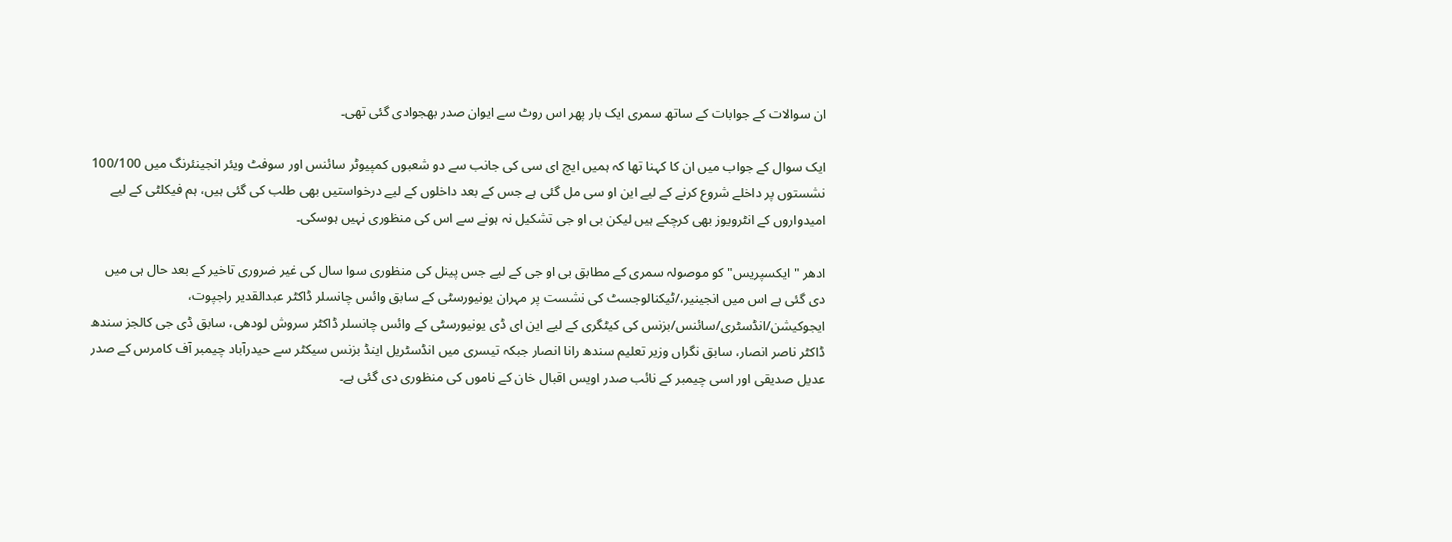ان سوالات کے جوابات کے ساتھ سمری ایک بار پھر اس روٹ سے ایوان صدر بھجوادی گئی تھی۔

ایک سوال کے جواب میں ان کا کہنا تھا کہ ہمیں ایچ ای سی کی جانب سے دو شعبوں کمپیوٹر سائنس اور سوفٹ ویئر انجینئرنگ میں 100/100 نشستوں پر داخلے شروع کرنے کے لیے این او سی مل گئی ہے جس کے بعد داخلوں کے لیے درخواستیں بھی طلب کی گئی ہیں، ہم فیکلٹی کے لیے امیدواروں کے انٹرویوز بھی کرچکے ہیں لیکن بی او جی تشکیل نہ ہونے سے اس کی منظوری نہیں ہوسکی۔

ادھر " ایکسپریس" کو موصولہ سمری کے مطابق بی او جی کے لیے جس پینل کی منظوری سوا سال کی غیر ضروری تاخیر کے بعد حال ہی میں دی گئی ہے اس میں انجینیر،/ٹیکنالوجسٹ کی نشست پر مہران یونیورسٹی کے سابق وائس چانسلر ڈاکٹر عبدالقدیر راجپوت، ایجوکیشن/انڈسٹری/سائنس/بزنس کی کیٹگری کے لیے این ای ڈی یونیورسٹی کے وائس چانسلر ڈاکٹر سروش لودھی، سابق ڈی جی کالجز سندھ ڈاکٹر ناصر انصار، سابق نگراں وزیر تعلیم سندھ رانا انصار جبکہ تیسری میں انڈسٹریل اینڈ بزنس سیکٹر سے حیدرآباد چیمبر آف کامرس کے صدر عدیل صدیقی اور اسی چیمبر کے نائب صدر اویس اقبال خان کے ناموں کی منظوری دی گئی ہے۔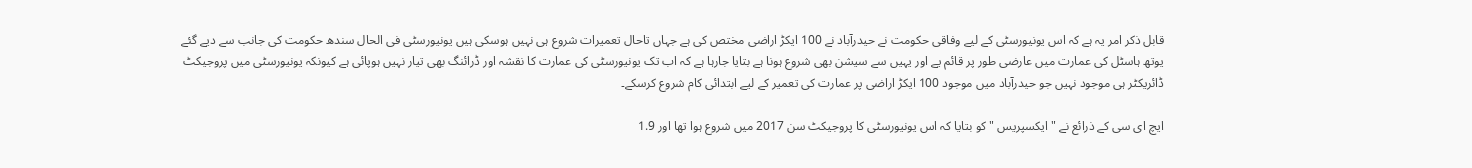قابل ذکر امر یہ ہے کہ اس یونیورسٹی کے لیے وفاقی حکومت نے حیدرآباد نے 100 ایکڑ اراضی مختص کی ہے جہاں تاحال تعمیرات شروع ہی نہیں ہوسکی ہیں یونیورسٹی فی الحال سندھ حکومت کی جانب سے دیے گئے یوتھ ہاسٹل کی عمارت میں عارضی طور پر قائم یے اور یہیں سے سیشن بھی شروع ہونا ہے بتایا جارہا ہے کہ اب تک یونیورسٹی کی عمارت کا نقشہ اور ڈرائنگ بھی تیار نہیں ہوپائی ہے کیونکہ یونیورسٹی میں پروجیکٹ ڈائریکٹر ہی موجود نہیں جو حیدرآباد میں موجود 100 ایکڑ اراضی پر عمارت کی تعمیر کے لیے ابتدائی کام شروع کرسکے۔

ایچ ای سی کے ذرائع نے " ایکسپریس " کو بتایا کہ اس یونیورسٹی کا پروجیکٹ سن 2017 میں شروع ہوا تھا اور 1.9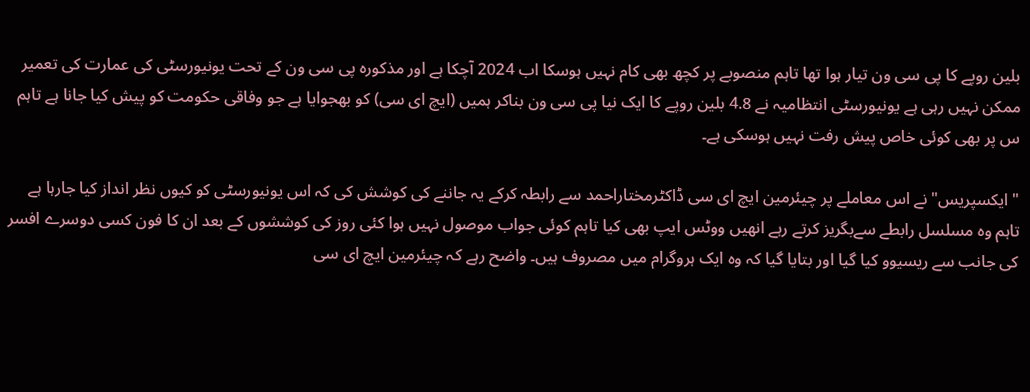بلین روپے کا پی سی ون تیار ہوا تھا تاہم منصوبے پر کچھ بھی کام نہیں ہوسکا اب 2024 آچکا ہے اور مذکورہ پی سی ون کے تحت یونیورسٹی کی عمارت کی تعمیر ممکن نہیں رہی ہے یونیورسٹی انتظامیہ نے 4.8 بلین روپے کا ایک نیا پی سی ون بناکر ہمیں (ایچ ای سی) کو بھجوایا ہے جو وفاقی حکومت کو پیش کیا جانا ہے تاہم س پر بھی کوئی خاص پیش رفت نہیں ہوسکی ہے۔

" ایکسپریس" نے اس معاملے پر چیئرمین ایچ ای سی ڈاکٹرمختاراحمد سے رابطہ کرکے یہ جاننے کی کوشش کی کہ اس یونیورسٹی کو کیوں نظر انداز کیا جارہا ہے تاہم وہ مسلسل رابطے سےبگریز کرتے رہے انھیں ووٹس ایپ بھی کیا تاہم کوئی جواب موصول نہیں ہوا کئی روز کی کوششوں کے بعد ان کا فون کسی دوسرے افسر کی جانب سے ریسیوو کیا گیا اور بتایا گیا کہ وہ ایک ہروگرام میں مصروف ہیں۔ واضح رہے کہ چیئرمین ایچ ای سی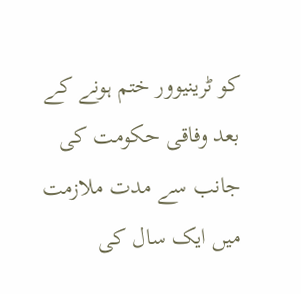کو ٹرینیوور ختم ہونے کے بعد وفاقی حکومت کی جانب سے مدت ملازمت میں ایک سال کی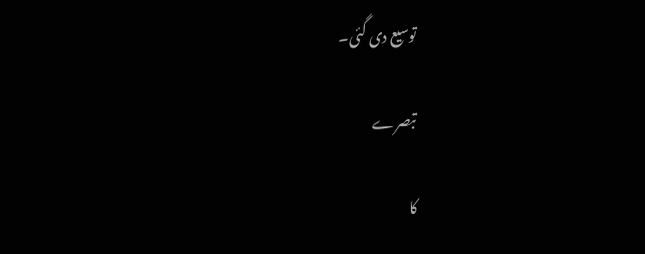توسیع دی گئی۔

تبصرے

کا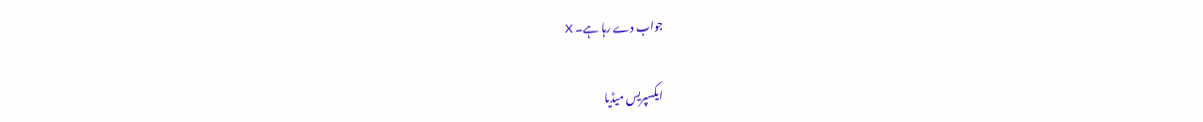جواب دے رہا ہے۔ X

ایکسپریس میڈیا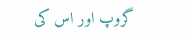گروپ اور اس کی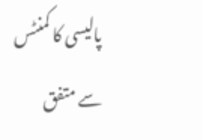پالیسی کا کمنٹس سے متفق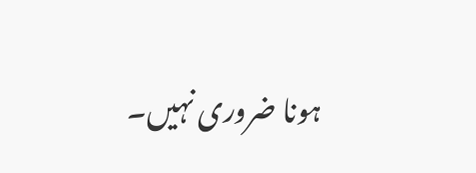ہونا ضروری نہیں۔